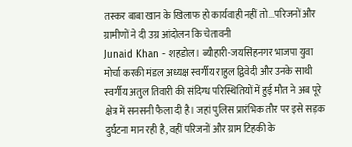तस्कर बाबा खान के खिलाफ हो कार्यवाही नहीं तो...परिजनों और ग्रामीणों ने दी उग्र आंदोलन कि चेतावनी
Junaid Khan - शहडोल। ब्यौहारी-जयसिंहनगर भाजपा युवा मोर्चा करकी मंडल अध्यक्ष स्वर्गीय राहुल द्विवेदी और उनके साथी स्वर्गीय अतुल तिवारी की संदिग्ध परिस्थितियों में हुई मौत ने अब पूरे क्षेत्र में सनसनी फैला दी है। जहां पुलिस प्रारंभिक तौर पर इसे सड़क दुर्घटना मान रही है, वहीं परिजनों और ग्राम टिहकी के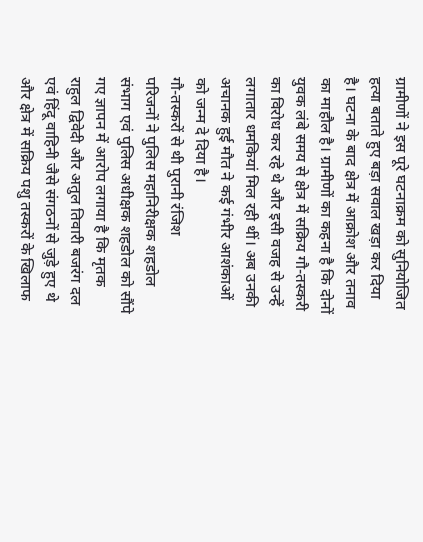ग्रामीणों ने इस पूरे घटनाक्रम को सुनियोजित हत्या बताते हुए बड़ा सवाल खड़ा कर दिया है। घटना के बाद क्षेत्र में आक्रोश और तनाव का माहौल है। ग्रामीणों का कहना है कि दोनों युवक लंबे समय से क्षेत्र में सक्रिय गौ-तस्करी का विरोध कर रहे थे और इसी वजह से उन्हें लगातार धमकियां मिल रही थीं। अब उनकी अचानक हुई मौत ने कई गंभीर आशंकाओं को जन्म दे दिया है।
गौ-तस्करों से थी पुरानी रंजिश
परिजनों ने पुलिस महानिरीक्षक शहडोल संभाग एवं पुलिस अधीक्षक शहडोल को सौंपे गए ज्ञापन में आरोप लगाया है कि मृतक राहुल द्विवेदी और अतुल तिवारी बजरंग दल एवं हिंदू वाहिनी जैसे संगठनों से जुड़े हुए थे और क्षेत्र में सक्रिय पशु तस्करों के खिलाफ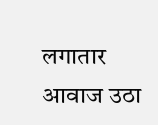लगातार आवाज उठा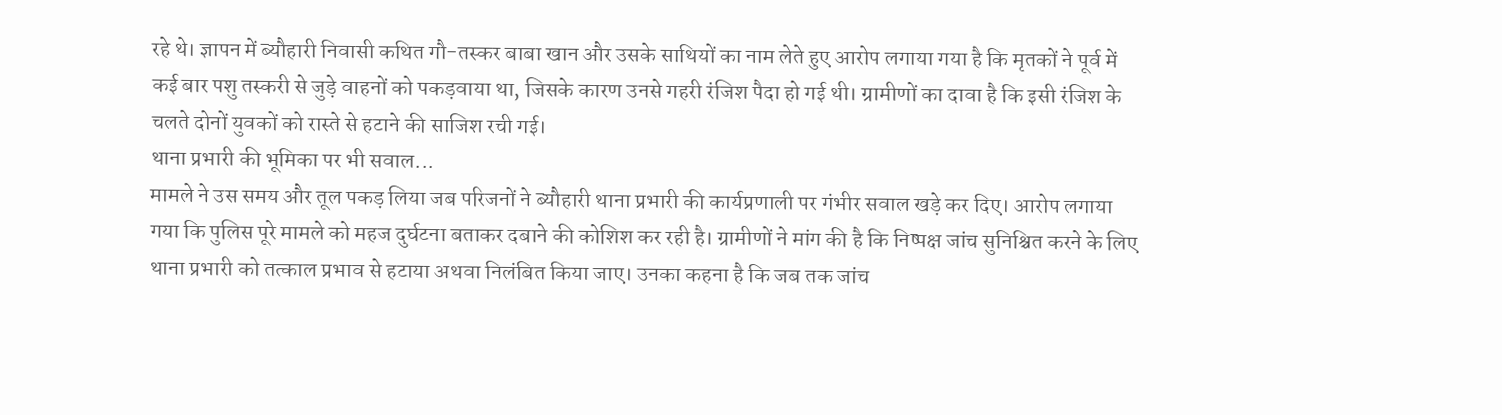रहे थे। ज्ञापन में ब्यौहारी निवासी कथित गौ-तस्कर बाबा खान और उसके साथियों का नाम लेते हुए आरोप लगाया गया है कि मृतकों ने पूर्व में कई बार पशु तस्करी से जुड़े वाहनों को पकड़वाया था, जिसके कारण उनसे गहरी रंजिश पैदा हो गई थी। ग्रामीणों का दावा है कि इसी रंजिश के चलते दोनों युवकों को रास्ते से हटाने की साजिश रची गई।
थाना प्रभारी की भूमिका पर भी सवाल...
मामले ने उस समय और तूल पकड़ लिया जब परिजनों ने ब्यौहारी थाना प्रभारी की कार्यप्रणाली पर गंभीर सवाल खड़े कर दिए। आरोप लगाया गया कि पुलिस पूरे मामले को महज दुर्घटना बताकर दबाने की कोशिश कर रही है। ग्रामीणों ने मांग की है कि निष्पक्ष जांच सुनिश्चित करने के लिए थाना प्रभारी को तत्काल प्रभाव से हटाया अथवा निलंबित किया जाए। उनका कहना है कि जब तक जांच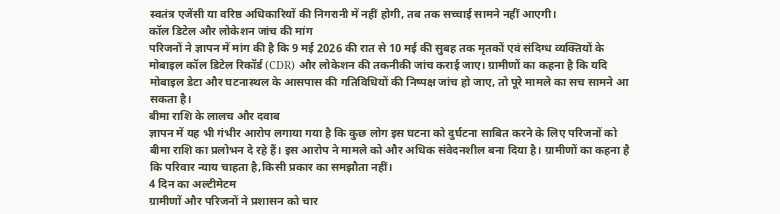स्वतंत्र एजेंसी या वरिष्ठ अधिकारियों की निगरानी में नहीं होगी, तब तक सच्चाई सामने नहीं आएगी।
कॉल डिटेल और लोकेशन जांच की मांग
परिजनों ने ज्ञापन में मांग की है कि 9 मई 2026 की रात से 10 मई की सुबह तक मृतकों एवं संदिग्ध व्यक्तियों के मोबाइल कॉल डिटेल रिकॉर्ड (CDR) और लोकेशन की तकनीकी जांच कराई जाए। ग्रामीणों का कहना है कि यदि मोबाइल डेटा और घटनास्थल के आसपास की गतिविधियों की निष्पक्ष जांच हो जाए, तो पूरे मामले का सच सामने आ सकता है।
बीमा राशि के लालच और दवाब
ज्ञापन में यह भी गंभीर आरोप लगाया गया है कि कुछ लोग इस घटना को दुर्घटना साबित करने के लिए परिजनों को बीमा राशि का प्रलोभन दे रहे हैं। इस आरोप ने मामले को और अधिक संवेदनशील बना दिया है। ग्रामीणों का कहना है कि परिवार न्याय चाहता है,किसी प्रकार का समझौता नहीं।
4 दिन का अल्टीमेटम
ग्रामीणों और परिजनों ने प्रशासन को चार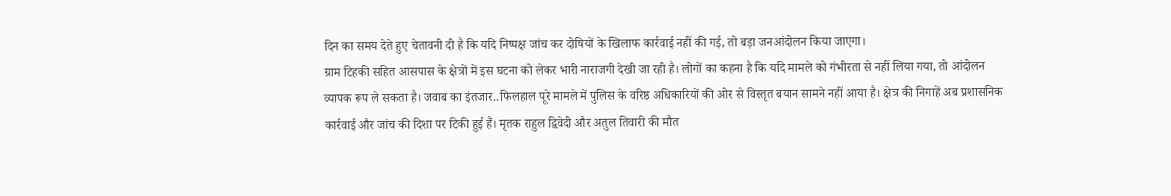दिन का समय देते हुए चेतावनी दी है कि यदि निष्पक्ष जांच कर दोषियों के खिलाफ कार्रवाई नहीं की गई, तो बड़ा जनआंदोलन किया जाएगा।
ग्राम टिहकी सहित आसपास के क्षेत्रों में इस घटना को लेकर भारी नाराजगी देखी जा रही है। लोगों का कहना है कि यदि मामले को गंभीरता से नहीं लिया गया, तो आंदोलन व्यापक रूप ले सकता है। जवाब का इंतजार..फिलहाल पूरे मामले में पुलिस के वरिष्ठ अधिकारियों की ओर से विस्तृत बयान सामने नहीं आया है। क्षेत्र की निगाहें अब प्रशासनिक कार्रवाई और जांच की दिशा पर टिकी हुई हैं। मृतक राहुल द्विवेदी और अतुल तिवारी की मौत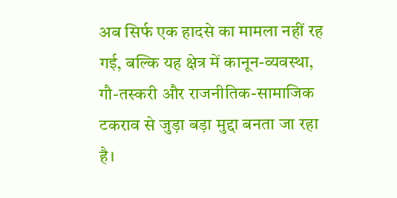अब सिर्फ एक हादसे का मामला नहीं रह गई, बल्कि यह क्षेत्र में कानून-व्यवस्था, गौ-तस्करी और राजनीतिक-सामाजिक टकराव से जुड़ा बड़ा मुद्दा बनता जा रहा है।